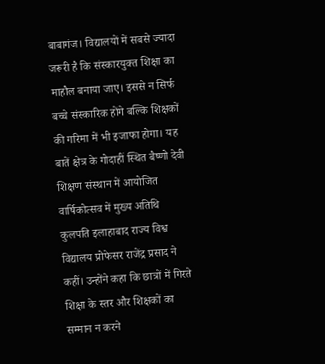बाबागंज। विद्यालयों में सबसे ज्यादा जरूरी है कि संस्कारयुक्त शिक्षा का माहौल बनाया जाए। इससे न सिर्फ बच्चे संस्कारिक होंगे बल्कि शिक्षकों की गरिमा में भी इजाफा होगा। यह बातें क्षेत्र के गोदाहीं स्थित बैष्णो देवी शिक्षण संस्थान में आयोजित वार्षिकोत्सव में मुख्य अतिथि कुलपति इलाहाबाद राज्य विश्व विद्यालय प्रोफेसर राजेंद्र प्रसाद ने कहीं। उन्होंने कहा कि छात्रों में गिरते शिक्षा के स्तर और शिक्षकों का सम्मान न करने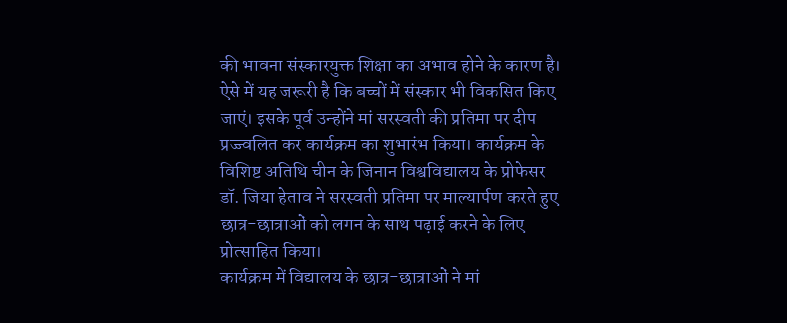की भावना संस्कारयुक्त शिक्षा का अभाव होने के कारण है। ऐसे में यह जरूरी है कि बच्चों में संस्कार भी विकसित किए जाएं। इसके पूर्व उन्होंने मां सरस्वती की प्रतिमा पर दीप प्रज्ज्वलित कर कार्यक्रम का शुभारंभ किया। कार्यक्रम के विशिष्ट अतिथि चीन के जिनान विश्वविद्यालय के प्रोफेसर डॉ. जिया हेताव ने सरस्वती प्रतिमा पर माल्यार्पण करते हुए छात्र-छात्राओं को लगन के साथ पढ़ाई करने के लिए प्रोत्साहित किया।
कार्यक्रम में विद्यालय के छात्र-छात्राओं ने मां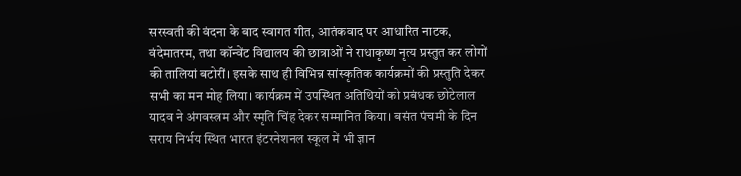सरस्वती की वंदना के बाद स्वागत गीत, आतंकवाद पर आधारित नाटक, वंदेमातरम, तथा कॉन्वेंट विद्यालय की छात्राओं ने राधाकृष्ण नृत्य प्रस्तुत कर लोगों की तालियां बटोरीं। इसके साथ ही विभिन्न सांस्कृतिक कार्यक्रमों की प्रस्तुति देकर सभी का मन मोह लिया। कार्यक्रम में उपस्थित अतिथियों को प्रबंधक छोटेलाल यादव ने अंगवस्त्रम और स्मृति चिंह देकर सम्मानित किया। बसंत पंचमी के दिन सराय निर्भय स्थित भारत इंटरनेशनल स्कूल में भी ज्ञान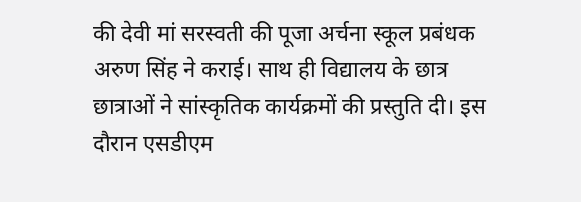की देवी मां सरस्वती की पूजा अर्चना स्कूल प्रबंधक अरुण सिंह ने कराई। साथ ही विद्यालय के छात्र छात्राओं ने सांस्कृतिक कार्यक्रमों की प्रस्तुति दी। इस दौरान एसडीएम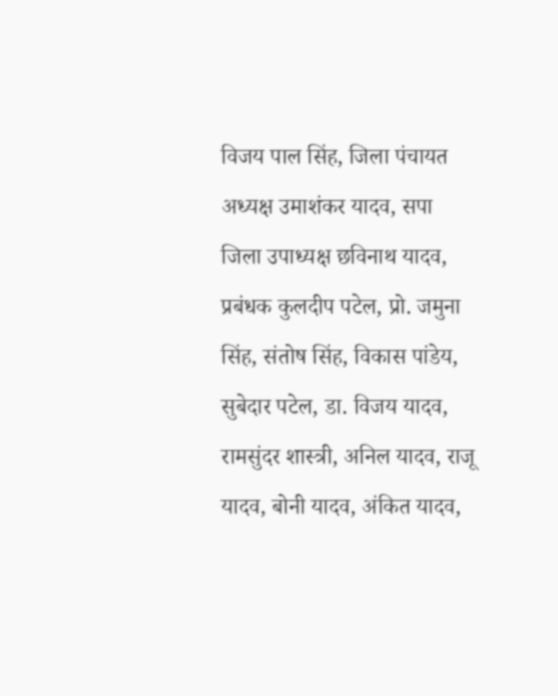विजय पाल सिंह, जिला पंचायत अध्यक्ष उमाशंकर यादव, सपा जिला उपाध्यक्ष छविनाथ यादव, प्रबंधक कुलदीप पटेल, प्रो. जमुना सिंह, संतोष सिंह, विकास पांडेय, सुबेदार पटेल, डा. विजय यादव, रामसुंदर शास्त्री, अनिल यादव, राजू यादव, बोनी यादव, अंकित यादव,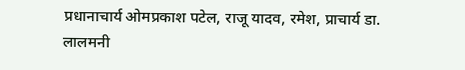प्रधानाचार्य ओमप्रकाश पटेल, राजू यादव, रमेश, प्राचार्य डा. लालमनी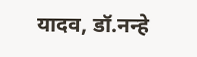यादव, डॉ.नन्हे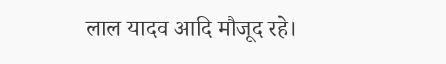लाल यादव आदि मौजूद रहे।